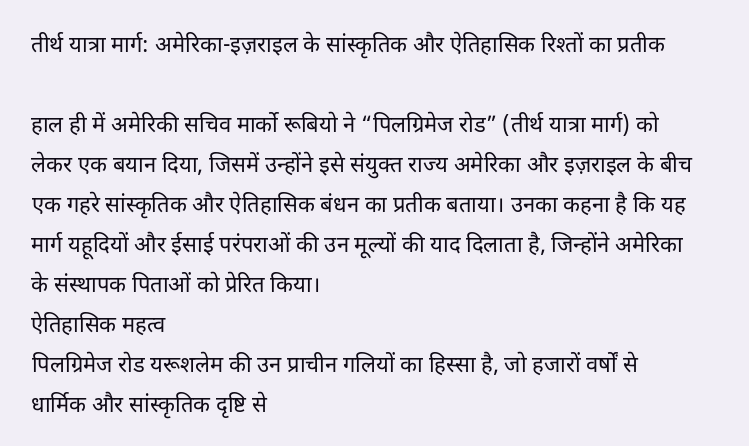तीर्थ यात्रा मार्ग: अमेरिका-इज़राइल के सांस्कृतिक और ऐतिहासिक रिश्तों का प्रतीक

हाल ही में अमेरिकी सचिव मार्को रूबियो ने “पिलग्रिमेज रोड” (तीर्थ यात्रा मार्ग) को लेकर एक बयान दिया, जिसमें उन्होंने इसे संयुक्त राज्य अमेरिका और इज़राइल के बीच एक गहरे सांस्कृतिक और ऐतिहासिक बंधन का प्रतीक बताया। उनका कहना है कि यह मार्ग यहूदियों और ईसाई परंपराओं की उन मूल्यों की याद दिलाता है, जिन्होंने अमेरिका के संस्थापक पिताओं को प्रेरित किया।
ऐतिहासिक महत्व
पिलग्रिमेज रोड यरूशलेम की उन प्राचीन गलियों का हिस्सा है, जो हजारों वर्षों से धार्मिक और सांस्कृतिक दृष्टि से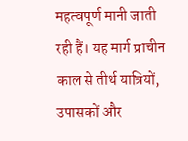महत्वपूर्ण मानी जाती रही हैं। यह मार्ग प्राचीन काल से तीर्थ यात्रियों, उपासकों और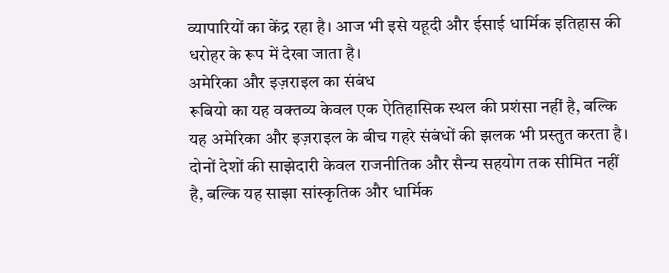व्यापारियों का केंद्र रहा है। आज भी इसे यहूदी और ईसाई धार्मिक इतिहास की धरोहर के रूप में देखा जाता है।
अमेरिका और इज़राइल का संबंध
रूबियो का यह वक्तव्य केवल एक ऐतिहासिक स्थल की प्रशंसा नहीं है, बल्कि यह अमेरिका और इज़राइल के बीच गहरे संबंधों की झलक भी प्रस्तुत करता है। दोनों देशों की साझेदारी केवल राजनीतिक और सैन्य सहयोग तक सीमित नहीं है, बल्कि यह साझा सांस्कृतिक और धार्मिक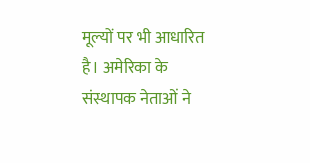मूल्यों पर भी आधारित है। अमेरिका के संस्थापक नेताओं ने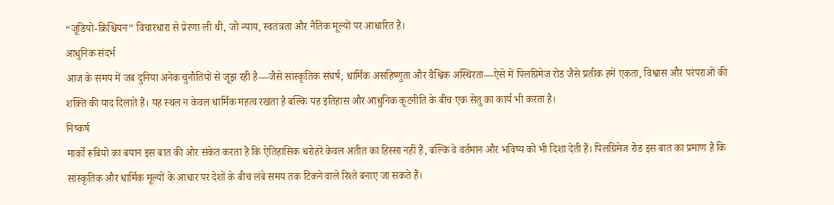“जूडियो-क्रिश्चियन” विचारधारा से प्रेरणा ली थी, जो न्याय, स्वतंत्रता और नैतिक मूल्यों पर आधारित है।
आधुनिक संदर्भ
आज के समय में जब दुनिया अनेक चुनौतियों से जूझ रही है—जैसे सांस्कृतिक संघर्ष, धार्मिक असहिष्णुता और वैश्विक अस्थिरता—ऐसे में पिलग्रिमेज रोड जैसे प्रतीक हमें एकता, विश्वास और परंपराओं की शक्ति की याद दिलाते हैं। यह स्थल न केवल धार्मिक महत्व रखता है बल्कि यह इतिहास और आधुनिक कूटनीति के बीच एक सेतु का कार्य भी करता है।
निष्कर्ष
मार्को रूबियो का बयान इस बात की ओर संकेत करता है कि ऐतिहासिक धरोहरें केवल अतीत का हिस्सा नहीं हैं, बल्कि वे वर्तमान और भविष्य को भी दिशा देती हैं। पिलग्रिमेज रोड इस बात का प्रमाण है कि सांस्कृतिक और धार्मिक मूल्यों के आधार पर देशों के बीच लंबे समय तक टिकने वाले रिश्ते बनाए जा सकते हैं।